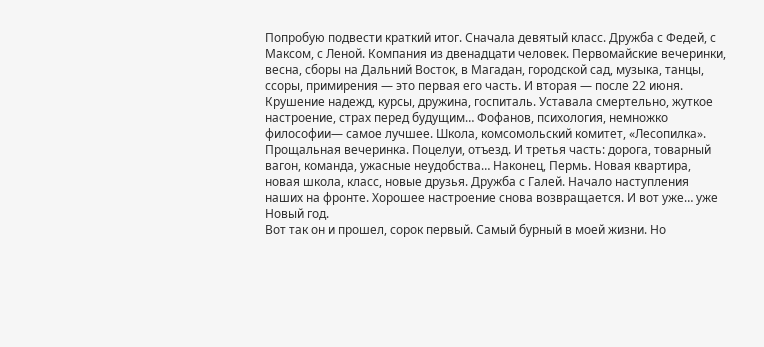Попробую подвести краткий итог. Сначала девятый класс. Дружба с Федей, с Максом, с Леной. Компания из двенадцати человек. Первомайские вечеринки, весна, сборы на Дальний Восток, в Магадан, городской сад, музыка, танцы, ссоры, примирения — это первая его часть. И вторая — после 22 июня. Крушение надежд, курсы, дружина, госпиталь. Уставала смертельно, жуткое настроение, страх перед будущим… Фофанов, психология, немножко философии— самое лучшее. Школа, комсомольский комитет, «Лесопилка». Прощальная вечеринка. Поцелуи, отъезд. И третья часть: дорога, товарный вагон, команда, ужасные неудобства… Наконец, Пермь. Новая квартира, новая школа, класс, новые друзья. Дружба с Галей. Начало наступления наших на фронте. Хорошее настроение снова возвращается. И вот уже… уже Новый год.
Вот так он и прошел, сорок первый. Самый бурный в моей жизни. Но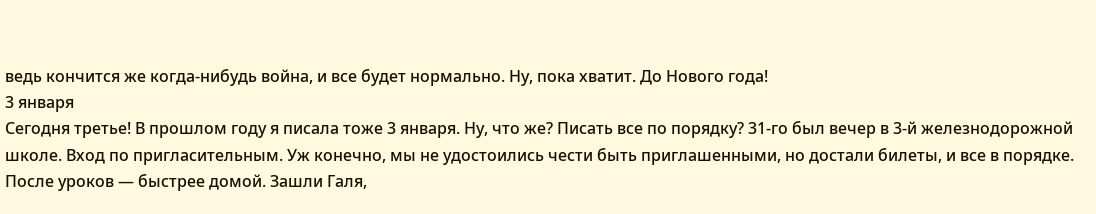ведь кончится же когда-нибудь война, и все будет нормально. Ну, пока хватит. До Нового года!
3 января
Сегодня третье! В прошлом году я писала тоже 3 января. Ну, что же? Писать все по порядку? 31-го был вечер в 3-й железнодорожной школе. Вход по пригласительным. Уж конечно, мы не удостоились чести быть приглашенными, но достали билеты, и все в порядке. После уроков — быстрее домой. Зашли Галя,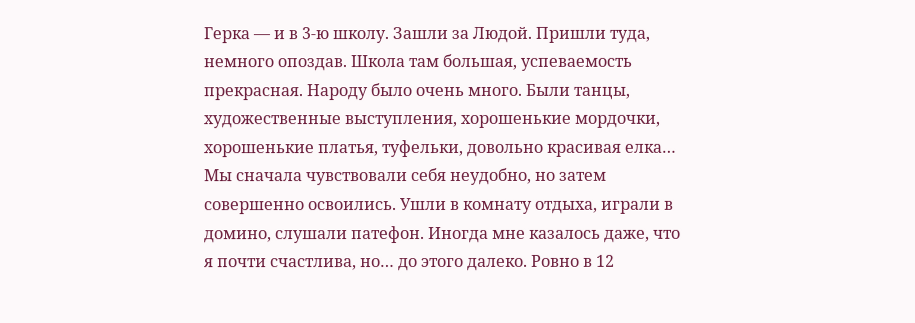Герка — и в 3-ю школу. Зашли за Людой. Пришли туда, немного опоздав. Школа там большая, успеваемость прекрасная. Народу было очень много. Были танцы, художественные выступления, хорошенькие мордочки, хорошенькие платья, туфельки, довольно красивая елка… Мы сначала чувствовали себя неудобно, но затем совершенно освоились. Ушли в комнату отдыха, играли в домино, слушали патефон. Иногда мне казалось даже, что я почти счастлива, но… до этого далеко. Ровно в 12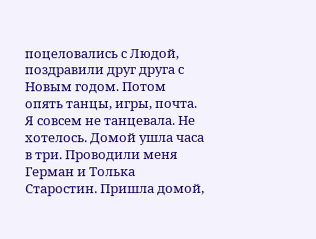поцеловались с Людой, поздравили друг друга с Новым годом. Потом опять танцы, игры, почта. Я совсем не танцевала. Не хотелось. Домой ушла часа в три. Проводили меня Герман и Толька Старостин. Пришла домой,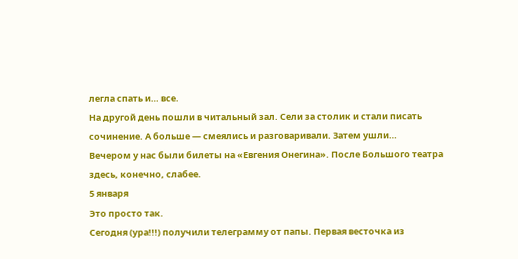легла спать и… все.
На другой день пошли в читальный зал. Сели за столик и стали писать сочинение. А больше — смеялись и разговаривали. Затем ушли…
Вечером у нас были билеты на «Евгения Онегина». После Большого театра здесь, конечно, слабее.
5 января
Это просто так.
Сегодня (ура!!!) получили телеграмму от папы. Первая весточка из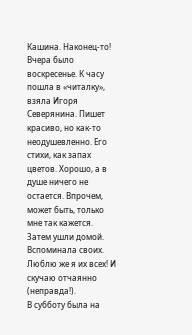Кашина. Наконец-то!
Вчера было воскресенье. К часу пошла в «читалку», взяла Игоря Северянина. Пишет красиво, но как-то неодушевленно. Его стихи, как запах цветов. Хорошо, а в душе ничего не остается. Впрочем, может быть, только мне так кажется.
Затем ушли домой. Вспоминала своих. Люблю же я их всех! И скучаю отчаянно (неправда!).
В субботу была на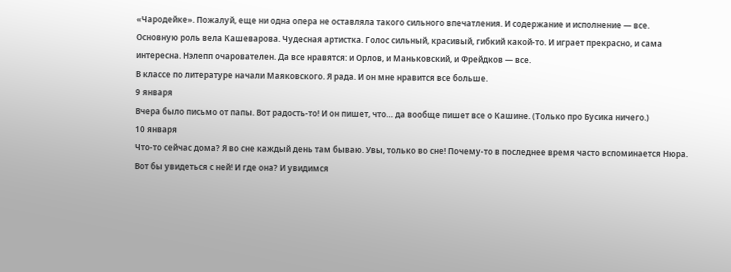«Чародейке». Пожалуй, еще ни одна опера не оставляла такого сильного впечатления. И содержание и исполнение — все. Основную роль вела Кашеварова. Чудесная артистка. Голос сильный, красивый, гибкий какой-то. И играет прекрасно, и сама интересна. Нэлепп очарователен. Да все нравятся: и Орлов, и Маньковский, и Фрейдков — все.
В классе по литературе начали Маяковского. Я рада. И он мне нравится все больше.
9 января
Вчера было письмо от папы. Вот радость-то! И он пишет, что… да вообще пишет все о Кашине. (Только про Бусика ничего.)
10 января
Что-то сейчас дома? Я во сне каждый день там бываю. Увы, только во сне! Почему-то в последнее время часто вспоминается Нюра. Вот бы увидеться с ней! И где она? И увидимся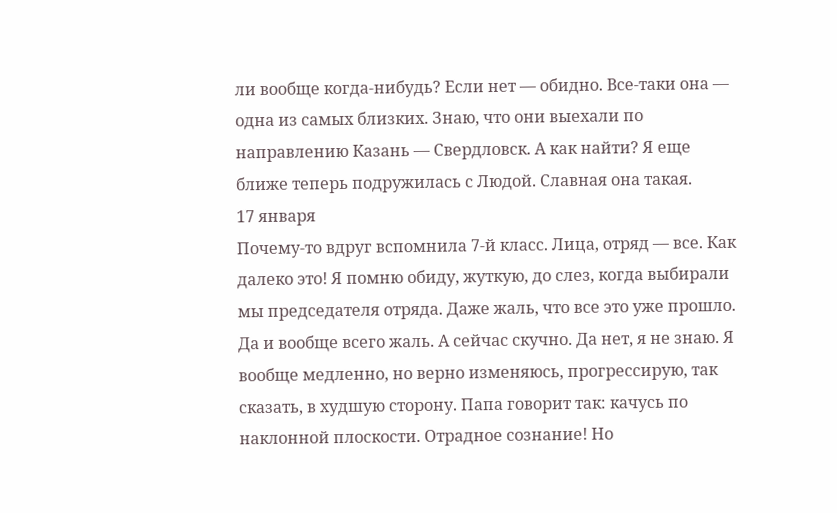ли вообще когда-нибудь? Если нет — обидно. Все-таки она — одна из самых близких. Знаю, что они выехали по направлению Казань — Свердловск. А как найти? Я еще ближе теперь подружилась с Людой. Славная она такая.
17 января
Почему-то вдруг вспомнила 7-й класс. Лица, отряд — все. Как далеко это! Я помню обиду, жуткую, до слез, когда выбирали мы председателя отряда. Даже жаль, что все это уже прошло. Да и вообще всего жаль. А сейчас скучно. Да нет, я не знаю. Я вообще медленно, но верно изменяюсь, прогрессирую, так сказать, в худшую сторону. Папа говорит так: качусь по наклонной плоскости. Отрадное сознание! Но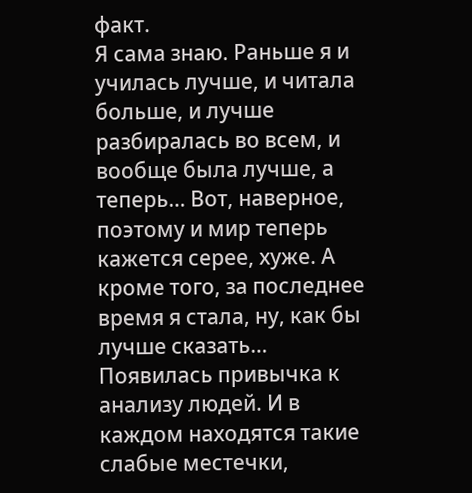факт.
Я сама знаю. Раньше я и училась лучше, и читала больше, и лучше разбиралась во всем, и вообще была лучше, а теперь… Вот, наверное, поэтому и мир теперь кажется серее, хуже. А кроме того, за последнее время я стала, ну, как бы лучше сказать… Появилась привычка к анализу людей. И в каждом находятся такие слабые местечки,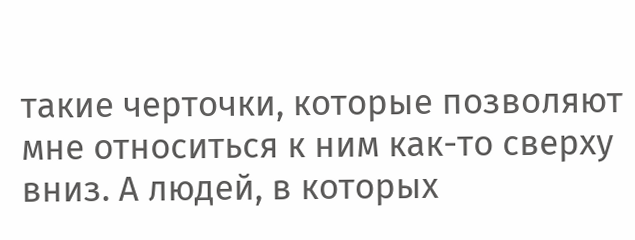такие черточки, которые позволяют мне относиться к ним как-то сверху вниз. А людей, в которых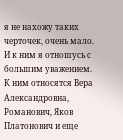я не нахожу таких черточек, очень мало. И к ним я отношусь с большим уважением. К ним относятся Вера Александровна, Романович, Яков Платонович и еще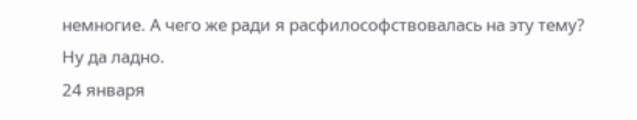немногие. А чего же ради я расфилософствовалась на эту тему? Ну да ладно.
24 января